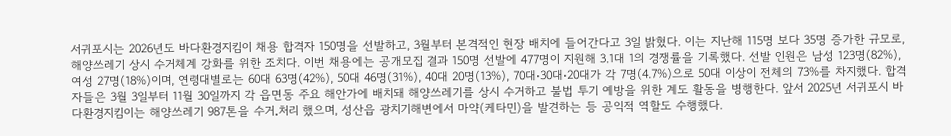서귀포시는 2026년도 바다환경지킴이 채용 합격자 150명을 선발하고, 3월부터 본격적인 현장 배치에 들어간다고 3일 밝혔다. 이는 지난해 115명 보다 35명 증가한 규모로, 해양쓰레기 상시 수거체계 강화를 위한 조치다. 이번 채용에는 공개모집 결과 150명 선발에 477명이 지원해 3.1대 1의 경쟁률을 기록했다. 선발 인원은 남성 123명(82%), 여성 27명(18%)이며, 연령대별로는 60대 63명(42%), 50대 46명(31%), 40대 20명(13%), 70대⋅30대⋅20대가 각 7명(4.7%)으로 50대 이상이 전체의 73%를 차지했다. 합격자들은 3월 3일부터 11월 30일까지 각 읍면동 주요 해안가에 배치돼 해양쓰레기를 상시 수거하고 불법 투기 예방을 위한 계도 활동을 병행한다. 앞서 2025년 서귀포시 바다환경지킴이는 해양쓰레기 987톤을 수거․처리 했으며, 성산읍 광치기해변에서 마약(케타민)을 발견하는 등 공익적 역할도 수행했다.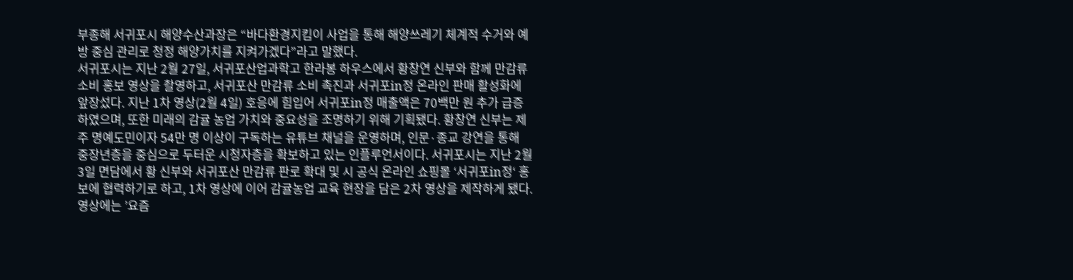부종해 서귀포시 해양수산과장은 “바다환경지킴이 사업을 통해 해양쓰레기 체계적 수거와 예방 중심 관리로 청정 해양가치를 지켜가겠다”라고 말했다.
서귀포시는 지난 2월 27일, 서귀포산업과학고 한라봉 하우스에서 황창연 신부와 함께 만감류 소비 홍보 영상을 촬영하고, 서귀포산 만감류 소비 촉진과 서귀포in정 온라인 판매 활성화에 앞장섰다. 지난 1차 영상(2월 4일) 호응에 힘입어 서귀포in정 매출액은 70백만 원 추가 급증하였으며, 또한 미래의 감귤 농업 가치와 중요성을 조명하기 위해 기획됐다. 황창연 신부는 제주 명예도민이자 54만 명 이상이 구독하는 유튜브 채널을 운영하며, 인문·종교 강연을 통해 중장년층을 중심으로 두터운 시청자층을 확보하고 있는 인플루언서이다. 서귀포시는 지난 2월 3일 면담에서 황 신부와 서귀포산 만감류 판로 확대 및 시 공식 온라인 쇼핑몰 ‘서귀포in정‘ 홍보에 협력하기로 하고, 1차 영상에 이어 감귤농업 교육 현장을 담은 2차 영상을 제작하게 됐다. 영상에는 ’요즘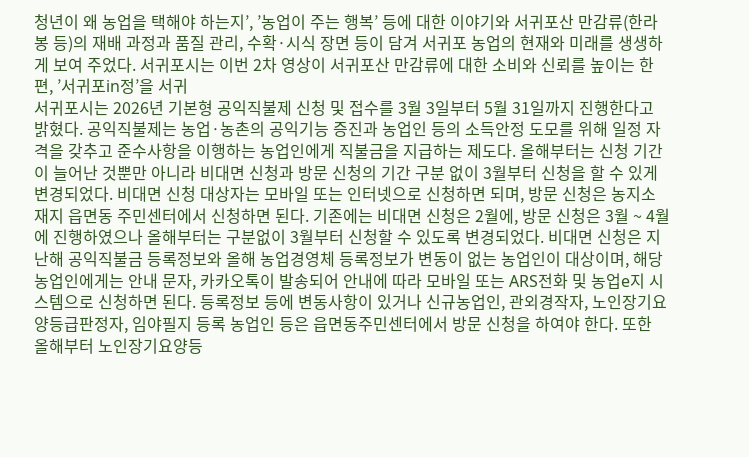청년이 왜 농업을 택해야 하는지’, ’농업이 주는 행복’ 등에 대한 이야기와 서귀포산 만감류(한라봉 등)의 재배 과정과 품질 관리, 수확·시식 장면 등이 담겨 서귀포 농업의 현재와 미래를 생생하게 보여 주었다. 서귀포시는 이번 2차 영상이 서귀포산 만감류에 대한 소비와 신뢰를 높이는 한편, ’서귀포in정’을 서귀
서귀포시는 2026년 기본형 공익직불제 신청 및 접수를 3월 3일부터 5월 31일까지 진행한다고 밝혔다. 공익직불제는 농업·농촌의 공익기능 증진과 농업인 등의 소득안정 도모를 위해 일정 자격을 갖추고 준수사항을 이행하는 농업인에게 직불금을 지급하는 제도다. 올해부터는 신청 기간이 늘어난 것뿐만 아니라 비대면 신청과 방문 신청의 기간 구분 없이 3월부터 신청을 할 수 있게 변경되었다. 비대면 신청 대상자는 모바일 또는 인터넷으로 신청하면 되며, 방문 신청은 농지소재지 읍면동 주민센터에서 신청하면 된다. 기존에는 비대면 신청은 2월에, 방문 신청은 3월 ~ 4월에 진행하였으나 올해부터는 구분없이 3월부터 신청할 수 있도록 변경되었다. 비대면 신청은 지난해 공익직불금 등록정보와 올해 농업경영체 등록정보가 변동이 없는 농업인이 대상이며, 해당 농업인에게는 안내 문자, 카카오톡이 발송되어 안내에 따라 모바일 또는 ARS전화 및 농업e지 시스템으로 신청하면 된다. 등록정보 등에 변동사항이 있거나 신규농업인, 관외경작자, 노인장기요양등급판정자, 임야필지 등록 농업인 등은 읍면동주민센터에서 방문 신청을 하여야 한다. 또한 올해부터 노인장기요양등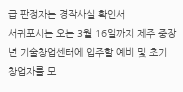급 판정자는 경작사실 확인서
서귀포시는 오는 3월 16일까지 제주 중장년 기술창업센터에 입주할 예비 및 초기 창업자를 모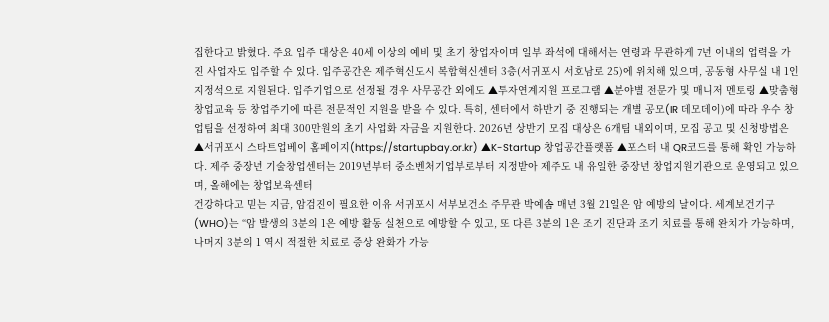집한다고 밝혔다. 주요 입주 대상은 40세 이상의 예비 및 초기 창업자이며 일부 좌석에 대해서는 연령과 무관하게 7년 이내의 업력을 가진 사업자도 입주할 수 있다. 입주공간은 제주혁신도시 복합혁신센터 3층(서귀포시 서호남로 25)에 위치해 있으며, 공동형 사무실 내 1인 지정석으로 지원된다. 입주기업으로 선정될 경우 사무공간 외에도 ▲투자연계지원 프로그램 ▲분야별 전문가 및 매니저 멘토링 ▲맞춤형 창업교육 등 창업주기에 따른 전문적인 지원을 받을 수 있다. 특히, 센터에서 하반기 중 진행되는 개별 공모(IR 데모데이)에 따라 우수 창업팀을 선정하여 최대 300만원의 초기 사업화 자금을 지원한다. 2026년 상반기 모집 대상은 6개팀 내외이며, 모집 공고 및 신청방법은 ▲서귀포시 스타트업베이 홈페이지(https://startupbay.or.kr) ▲K-Startup 창업공간플랫폼 ▲포스터 내 QR코드를 통해 확인 가능하다. 제주 중장년 기술창업센터는 2019년부터 중소벤처기업부로부터 지정받아 제주도 내 유일한 중장년 창업지원기관으로 운영되고 있으며, 올해에는 창업보육센터
건강하다고 믿는 지금, 암검진이 필요한 이유 서귀포시 서부보건소 주무관 박예솜 매년 3월 21일은 암 예방의 날이다. 세계보건기구(WHO)는 “암 발생의 3분의 1은 예방 활동 실천으로 예방할 수 있고, 또 다른 3분의 1은 조기 진단과 조기 치료를 통해 완치가 가능하며, 나머지 3분의 1 역시 적절한 치료로 증상 완화가 가능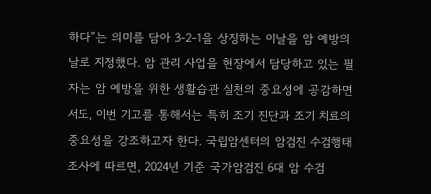하다”는 의미를 담아 3-2-1을 상징하는 이날을 암 예방의 날로 지정했다. 암 관리 사업을 현장에서 담당하고 있는 필자는 암 예방을 위한 생활습관 실천의 중요성에 공감하면서도, 이번 기고를 통해서는 특히 조기 진단과 조기 치료의 중요성을 강조하고자 한다. 국립암센터의 암검진 수검행태조사에 따르면, 2024년 기준 국가암검진 6대 암 수검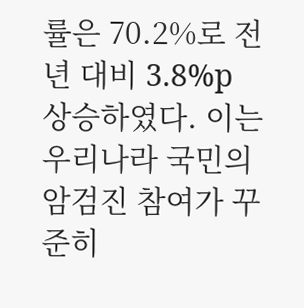률은 70.2%로 전년 대비 3.8%p 상승하였다. 이는 우리나라 국민의 암검진 참여가 꾸준히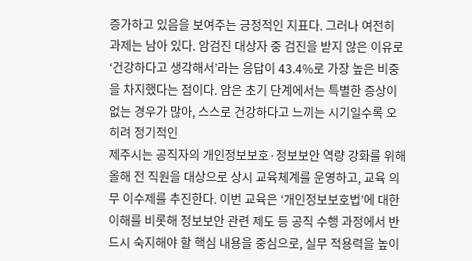증가하고 있음을 보여주는 긍정적인 지표다. 그러나 여전히 과제는 남아 있다. 암검진 대상자 중 검진을 받지 않은 이유로 ‘건강하다고 생각해서’라는 응답이 43.4%로 가장 높은 비중을 차지했다는 점이다. 암은 초기 단계에서는 특별한 증상이 없는 경우가 많아, 스스로 건강하다고 느끼는 시기일수록 오히려 정기적인
제주시는 공직자의 개인정보보호·정보보안 역량 강화를 위해 올해 전 직원을 대상으로 상시 교육체계를 운영하고, 교육 의무 이수제를 추진한다. 이번 교육은 ‘개인정보보호법’에 대한 이해를 비롯해 정보보안 관련 제도 등 공직 수행 과정에서 반드시 숙지해야 할 핵심 내용을 중심으로, 실무 적용력을 높이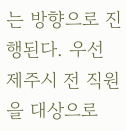는 방향으로 진행된다. 우선 제주시 전 직원을 대상으로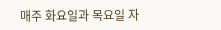매주 화요일과 목요일 자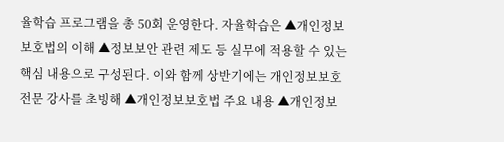율학습 프로그램을 총 50회 운영한다. 자율학습은 ▲개인정보보호법의 이해 ▲정보보안 관련 제도 등 실무에 적용할 수 있는 핵심 내용으로 구성된다. 이와 함께 상반기에는 개인정보보호 전문 강사를 초빙해 ▲개인정보보호법 주요 내용 ▲개인정보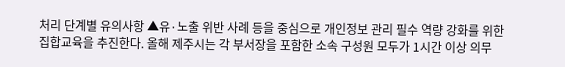처리 단계별 유의사항 ▲유·노출 위반 사례 등을 중심으로 개인정보 관리 필수 역량 강화를 위한 집합교육을 추진한다. 올해 제주시는 각 부서장을 포함한 소속 구성원 모두가 1시간 이상 의무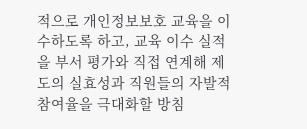적으로 개인정보보호 교육을 이수하도록 하고, 교육 이수 실적을 부서 평가와 직접 연계해 제도의 실효성과 직원들의 자발적 참여율을 극대화할 방침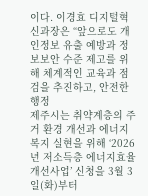이다. 이경효 디지털혁신과장은 “앞으로도 개인정보 유출 예방과 정보보안 수준 제고를 위해 체계적인 교육과 점검을 추진하고, 안전한 행정
제주시는 취약계층의 주거 환경 개선과 에너지 복지 실현을 위해 ‘2026년 저소득층 에너지효율개선사업’ 신청을 3월 3일(화)부터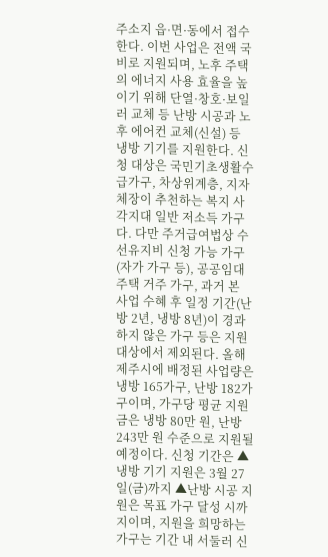주소지 읍·면·동에서 접수한다. 이번 사업은 전액 국비로 지원되며, 노후 주택의 에너지 사용 효율을 높이기 위해 단열·창호·보일러 교체 등 난방 시공과 노후 에어컨 교체(신설) 등 냉방 기기를 지원한다. 신청 대상은 국민기초생활수급가구, 차상위계층, 지자체장이 추천하는 복지 사각지대 일반 저소득 가구다. 다만 주거급여법상 수선유지비 신청 가능 가구(자가 가구 등), 공공임대주택 거주 가구, 과거 본 사업 수혜 후 일정 기간(난방 2년, 냉방 8년)이 경과하지 않은 가구 등은 지원 대상에서 제외된다. 올해 제주시에 배정된 사업량은 냉방 165가구, 난방 182가구이며, 가구당 평균 지원금은 냉방 80만 원, 난방 243만 원 수준으로 지원될 예정이다. 신청 기간은 ▲냉방 기기 지원은 3월 27일(금)까지 ▲난방 시공 지원은 목표 가구 달성 시까지이며, 지원을 희망하는 가구는 기간 내 서둘러 신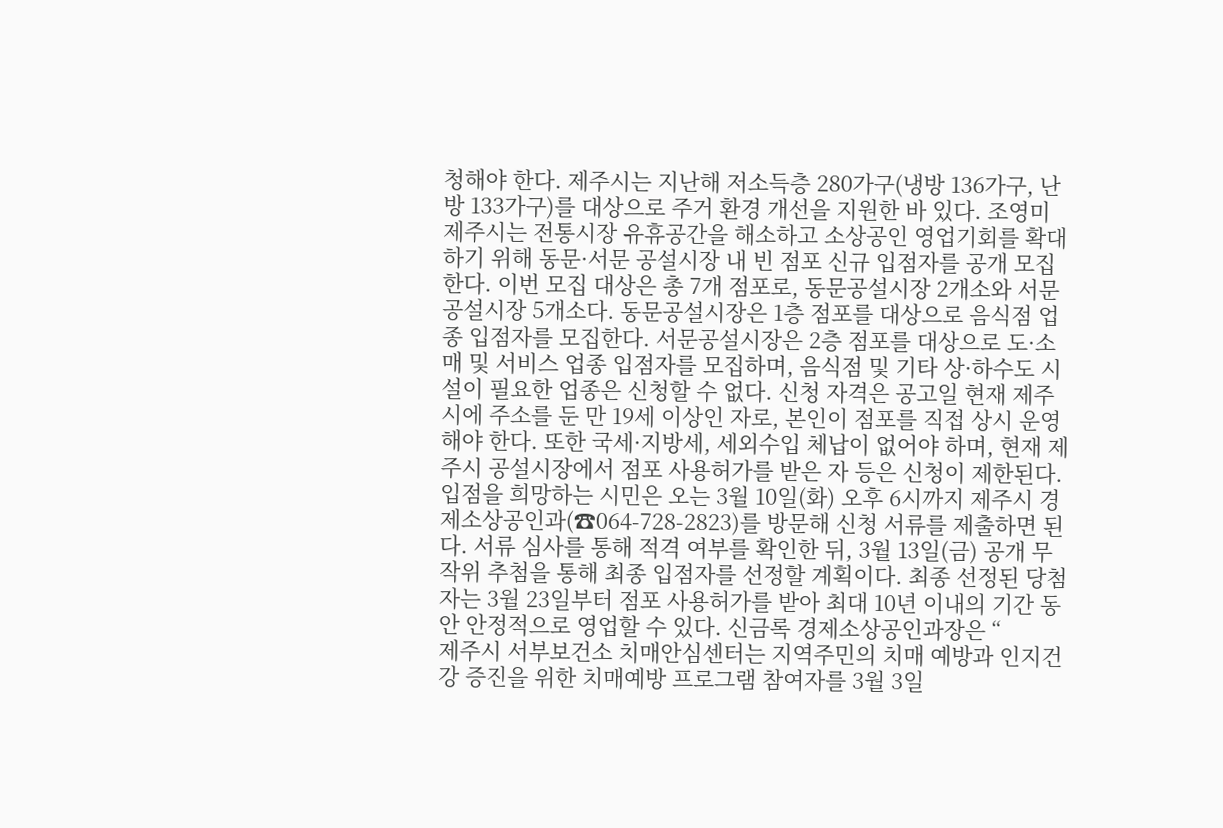청해야 한다. 제주시는 지난해 저소득층 280가구(냉방 136가구, 난방 133가구)를 대상으로 주거 환경 개선을 지원한 바 있다. 조영미
제주시는 전통시장 유휴공간을 해소하고 소상공인 영업기회를 확대하기 위해 동문·서문 공설시장 내 빈 점포 신규 입점자를 공개 모집한다. 이번 모집 대상은 총 7개 점포로, 동문공설시장 2개소와 서문공설시장 5개소다. 동문공설시장은 1층 점포를 대상으로 음식점 업종 입점자를 모집한다. 서문공설시장은 2층 점포를 대상으로 도·소매 및 서비스 업종 입점자를 모집하며, 음식점 및 기타 상·하수도 시설이 필요한 업종은 신청할 수 없다. 신청 자격은 공고일 현재 제주시에 주소를 둔 만 19세 이상인 자로, 본인이 점포를 직접 상시 운영해야 한다. 또한 국세·지방세, 세외수입 체납이 없어야 하며, 현재 제주시 공설시장에서 점포 사용허가를 받은 자 등은 신청이 제한된다. 입점을 희망하는 시민은 오는 3월 10일(화) 오후 6시까지 제주시 경제소상공인과(☎064-728-2823)를 방문해 신청 서류를 제출하면 된다. 서류 심사를 통해 적격 여부를 확인한 뒤, 3월 13일(금) 공개 무작위 추첨을 통해 최종 입점자를 선정할 계획이다. 최종 선정된 당첨자는 3월 23일부터 점포 사용허가를 받아 최대 10년 이내의 기간 동안 안정적으로 영업할 수 있다. 신금록 경제소상공인과장은 “
제주시 서부보건소 치매안심센터는 지역주민의 치매 예방과 인지건강 증진을 위한 치매예방 프로그램 참여자를 3월 3일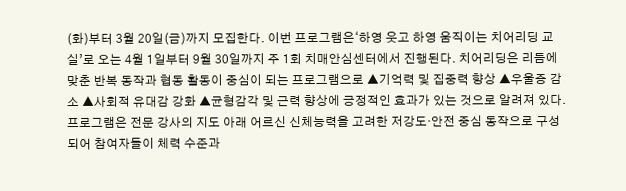(화)부터 3월 20일(금)까지 모집한다. 이번 프로그램은‘하영 웃고 하영 움직이는 치어리딩 교실’로 오는 4월 1일부터 9월 30일까지 주 1회 치매안심센터에서 진행된다. 치어리딩은 리듬에 맞춘 반복 동작과 협동 활동이 중심이 되는 프로그램으로 ▲기억력 및 집중력 향상 ▲우울증 감소 ▲사회적 유대감 강화 ▲균형감각 및 근력 향상에 긍정적인 효과가 있는 것으로 알려져 있다. 프로그램은 전문 강사의 지도 아래 어르신 신체능력을 고려한 저강도·안전 중심 동작으로 구성되어 참여자들이 체력 수준과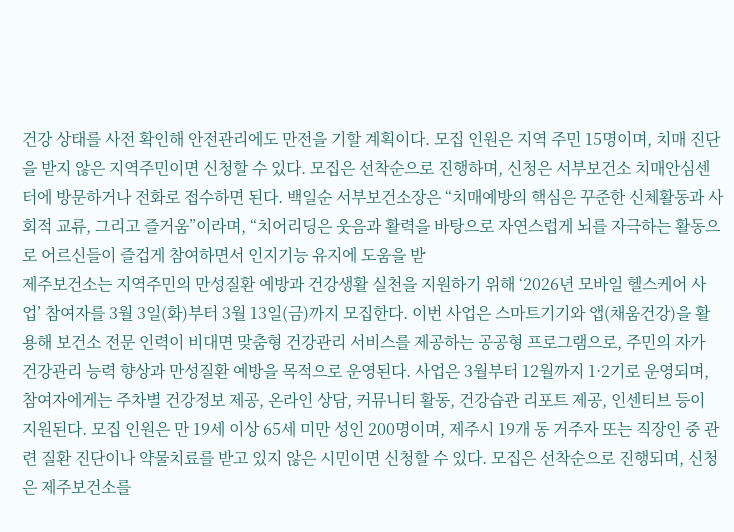건강 상태를 사전 확인해 안전관리에도 만전을 기할 계획이다. 모집 인원은 지역 주민 15명이며, 치매 진단을 받지 않은 지역주민이면 신청할 수 있다. 모집은 선착순으로 진행하며, 신청은 서부보건소 치매안심센터에 방문하거나 전화로 접수하면 된다. 백일순 서부보건소장은 “치매예방의 핵심은 꾸준한 신체활동과 사회적 교류, 그리고 즐거움”이라며, “치어리딩은 웃음과 활력을 바탕으로 자연스럽게 뇌를 자극하는 활동으로 어르신들이 즐겁게 참여하면서 인지기능 유지에 도움을 받
제주보건소는 지역주민의 만성질환 예방과 건강생활 실천을 지원하기 위해 ‘2026년 모바일 헬스케어 사업’ 참여자를 3월 3일(화)부터 3월 13일(금)까지 모집한다. 이번 사업은 스마트기기와 앱(채움건강)을 활용해 보건소 전문 인력이 비대면 맞춤형 건강관리 서비스를 제공하는 공공형 프로그램으로, 주민의 자가 건강관리 능력 향상과 만성질환 예방을 목적으로 운영된다. 사업은 3월부터 12월까지 1·2기로 운영되며, 참여자에게는 주차별 건강정보 제공, 온라인 상담, 커뮤니티 활동, 건강습관 리포트 제공, 인센티브 등이 지원된다. 모집 인원은 만 19세 이상 65세 미만 성인 200명이며, 제주시 19개 동 거주자 또는 직장인 중 관련 질환 진단이나 약물치료를 받고 있지 않은 시민이면 신청할 수 있다. 모집은 선착순으로 진행되며, 신청은 제주보건소를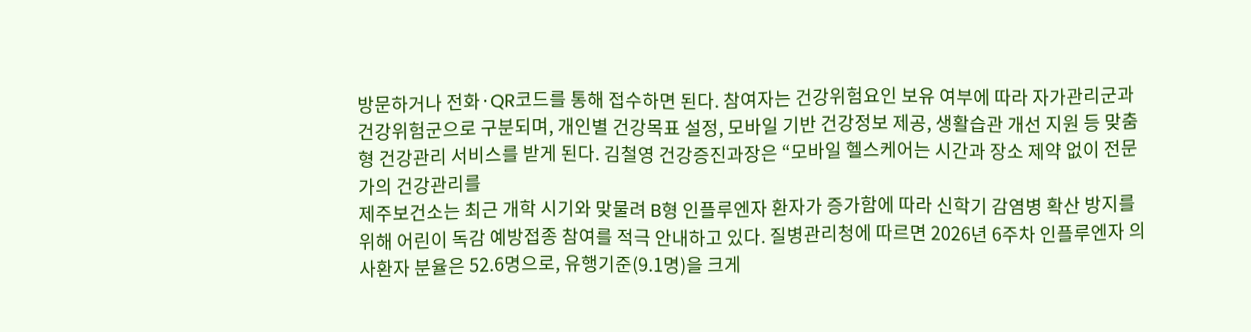방문하거나 전화·QR코드를 통해 접수하면 된다. 참여자는 건강위험요인 보유 여부에 따라 자가관리군과 건강위험군으로 구분되며, 개인별 건강목표 설정, 모바일 기반 건강정보 제공, 생활습관 개선 지원 등 맞춤형 건강관리 서비스를 받게 된다. 김철영 건강증진과장은 “모바일 헬스케어는 시간과 장소 제약 없이 전문가의 건강관리를
제주보건소는 최근 개학 시기와 맞물려 B형 인플루엔자 환자가 증가함에 따라 신학기 감염병 확산 방지를 위해 어린이 독감 예방접종 참여를 적극 안내하고 있다. 질병관리청에 따르면 2026년 6주차 인플루엔자 의사환자 분율은 52.6명으로, 유행기준(9.1명)을 크게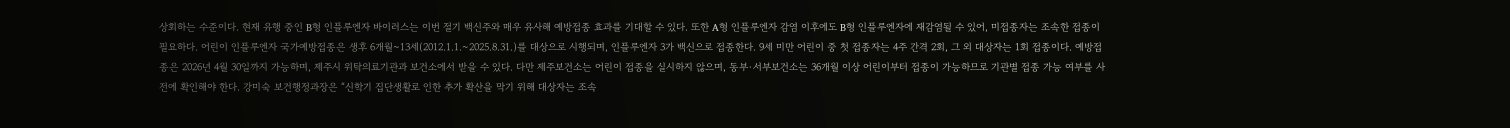상회하는 수준이다. 현재 유행 중인 B형 인플루엔자 바이러스는 이번 절기 백신주와 매우 유사해 예방접종 효과를 기대할 수 있다. 또한 A형 인플루엔자 감염 이후에도 B형 인플루엔자에 재감염될 수 있어, 미접종자는 조속한 접종이 필요하다. 어린이 인플루엔자 국가예방접종은 생후 6개월~13세(2012.1.1.~2025.8.31.)를 대상으로 시행되며, 인플루엔자 3가 백신으로 접종한다. 9세 미만 어린이 중 첫 접종자는 4주 간격 2회, 그 외 대상자는 1회 접종이다. 예방접종은 2026년 4월 30일까지 가능하며, 제주시 위탁의료기관과 보건소에서 받을 수 있다. 다만 제주보건소는 어린이 접종을 실시하지 않으며, 동부·서부보건소는 36개월 이상 어린이부터 접종이 가능하므로 기관별 접종 가능 여부를 사전에 확인해야 한다. 강미숙 보건행정과장은 “신학기 집단생활로 인한 추가 확산을 막기 위해 대상자는 조속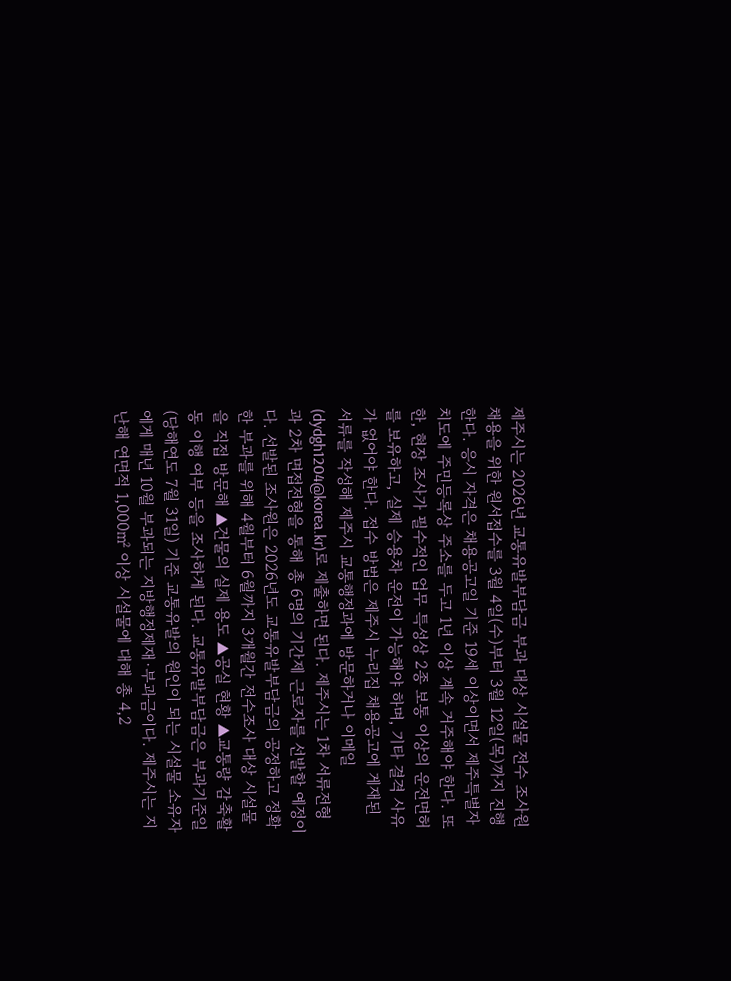제주시는 2026년 교통유발부담금 부과 대상 시설물 전수 조사원 채용을 위한 원서접수를 3월 4일(수)부터 3월 12일(목)까지 진행한다. 응시 자격은 채용공고일 기준 19세 이상이면서 제주특별자치도에 주민등록상 주소를 두고 1년 이상 계속 거주해야 한다. 또한, 현장 조사가 필수적인 업무 특성상 2종 보통 이상의 운전면허를 보유하고, 실제 승용차 운전이 가능해야 하며, 기타 결격 사유가 없어야 한다. 접수 방법은 제주시 누리집 채용공고에 게재된 서류를 작성해 제주시 교통행정과에 방문하거나 이메일(dydgh1204@korea.kr)로 제출하면 된다. 제주시는 1차 서류전형과 2차 면접전형을 통해 총 6명의 기간제 근로자를 선발할 예정이다. 선발된 조사원은 2026년도 교통유발부담금의 공정하고 정확한 부과를 위해 4월부터 6월까지 3개월간 전수조사 대상 시설물을 직접 방문해 ▲건물의 실제 용도 ▲공실 현황 ▲교통량 감축활동 이행 여부 등을 조사하게 된다. 교통유발부담금은 부과기준일(당해연도 7월 31일) 기준 교통유발의 원인이 되는 시설물 소유자에게 매년 10월 부과되는 지방행정제재·부과금이다. 제주시는 지난해 연면적 1,000㎡ 이상 시설물에 대해 총 4,2